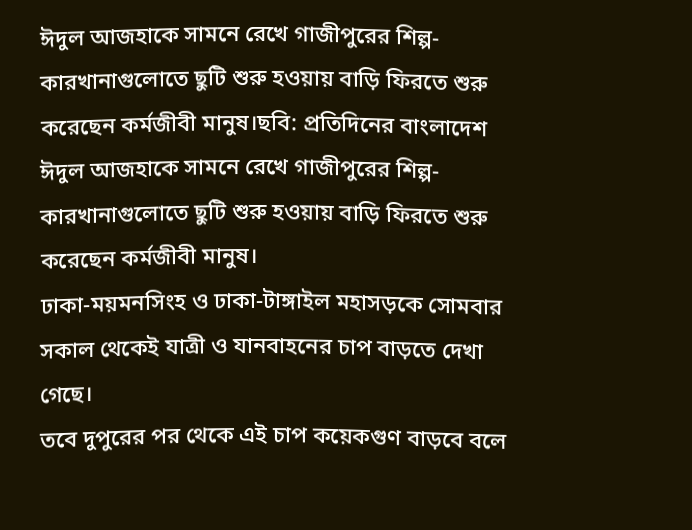ঈদুল আজহাকে সামনে রেখে গাজীপুরের শিল্প-কারখানাগুলোতে ছুটি শুরু হওয়ায় বাড়ি ফিরতে শুরু করেছেন কর্মজীবী মানুষ।ছবি: প্রতিদিনের বাংলাদেশ
ঈদুল আজহাকে সামনে রেখে গাজীপুরের শিল্প-কারখানাগুলোতে ছুটি শুরু হওয়ায় বাড়ি ফিরতে শুরু করেছেন কর্মজীবী মানুষ।
ঢাকা-ময়মনসিংহ ও ঢাকা-টাঙ্গাইল মহাসড়কে সোমবার সকাল থেকেই যাত্রী ও যানবাহনের চাপ বাড়তে দেখা গেছে।
তবে দুপুরের পর থেকে এই চাপ কয়েকগুণ বাড়বে বলে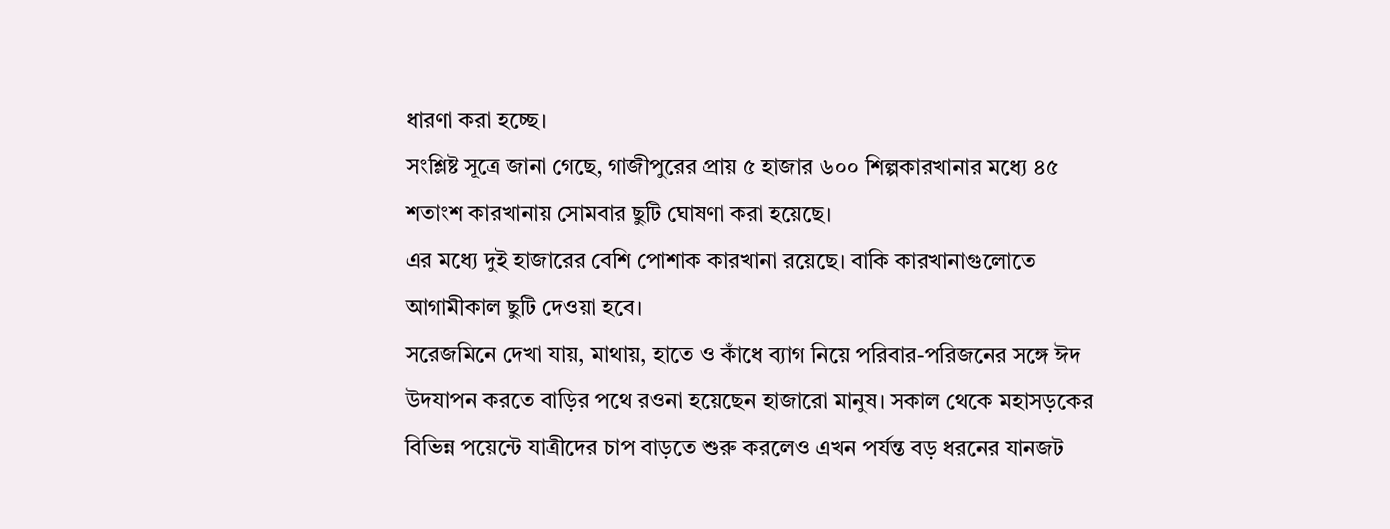ধারণা করা হচ্ছে।
সংশ্লিষ্ট সূত্রে জানা গেছে, গাজীপুরের প্রায় ৫ হাজার ৬০০ শিল্পকারখানার মধ্যে ৪৫ শতাংশ কারখানায় সোমবার ছুটি ঘোষণা করা হয়েছে।
এর মধ্যে দুই হাজারের বেশি পোশাক কারখানা রয়েছে। বাকি কারখানাগুলোতে আগামীকাল ছুটি দেওয়া হবে।
সরেজমিনে দেখা যায়, মাথায়, হাতে ও কাঁধে ব্যাগ নিয়ে পরিবার-পরিজনের সঙ্গে ঈদ উদযাপন করতে বাড়ির পথে রওনা হয়েছেন হাজারো মানুষ। সকাল থেকে মহাসড়কের বিভিন্ন পয়েন্টে যাত্রীদের চাপ বাড়তে শুরু করলেও এখন পর্যন্ত বড় ধরনের যানজট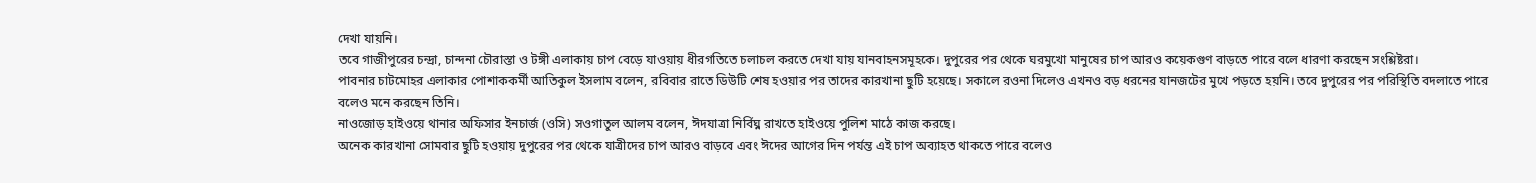দেখা যায়নি।
তবে গাজীপুরের চন্দ্রা, চান্দনা চৌরাস্তা ও টঙ্গী এলাকায় চাপ বেড়ে যাওয়ায় ধীরগতিতে চলাচল করতে দেখা যায় যানবাহনসমূহকে। দুপুরের পর থেকে ঘরমুখো মানুষের চাপ আরও কয়েকগুণ বাড়তে পারে বলে ধারণা করছেন সংশ্লিষ্টরা।
পাবনার চাটমোহর এলাকার পোশাককর্মী আতিকুল ইসলাম বলেন, রবিবার রাতে ডিউটি শেষ হওয়ার পর তাদের কারখানা ছুটি হয়েছে। সকালে রওনা দিলেও এখনও বড় ধরনের যানজটের মুখে পড়তে হয়নি। তবে দুপুরের পর পরিস্থিতি বদলাতে পারে বলেও মনে করছেন তিনি।
নাওজোড় হাইওয়ে থানার অফিসার ইনচার্জ (ওসি) সওগাতুল আলম বলেন, ঈদযাত্রা নির্বিঘ্ন রাখতে হাইওয়ে পুলিশ মাঠে কাজ করছে।
অনেক কারখানা সোমবার ছুটি হওয়ায় দুপুরের পর থেকে যাত্রীদের চাপ আরও বাড়বে এবং ঈদের আগের দিন পর্যন্ত এই চাপ অব্যাহত থাকতে পারে বলেও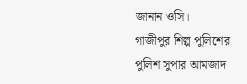জানান ওসি।
গাজীপুর শিল্প পুলিশের পুলিশ সুপার আমজাদ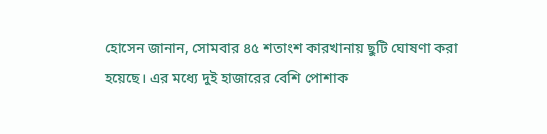হোসেন জানান, সোমবার ৪৫ শতাংশ কারখানায় ছুটি ঘোষণা করা হয়েছে। এর মধ্যে দুই হাজারের বেশি পোশাক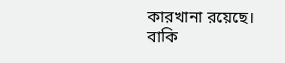কারখানা রয়েছে।
বাকি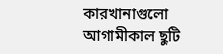কারখানাগুলো আগামীকাল ছুটি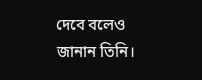দেবে বলেও জানান তিনি।